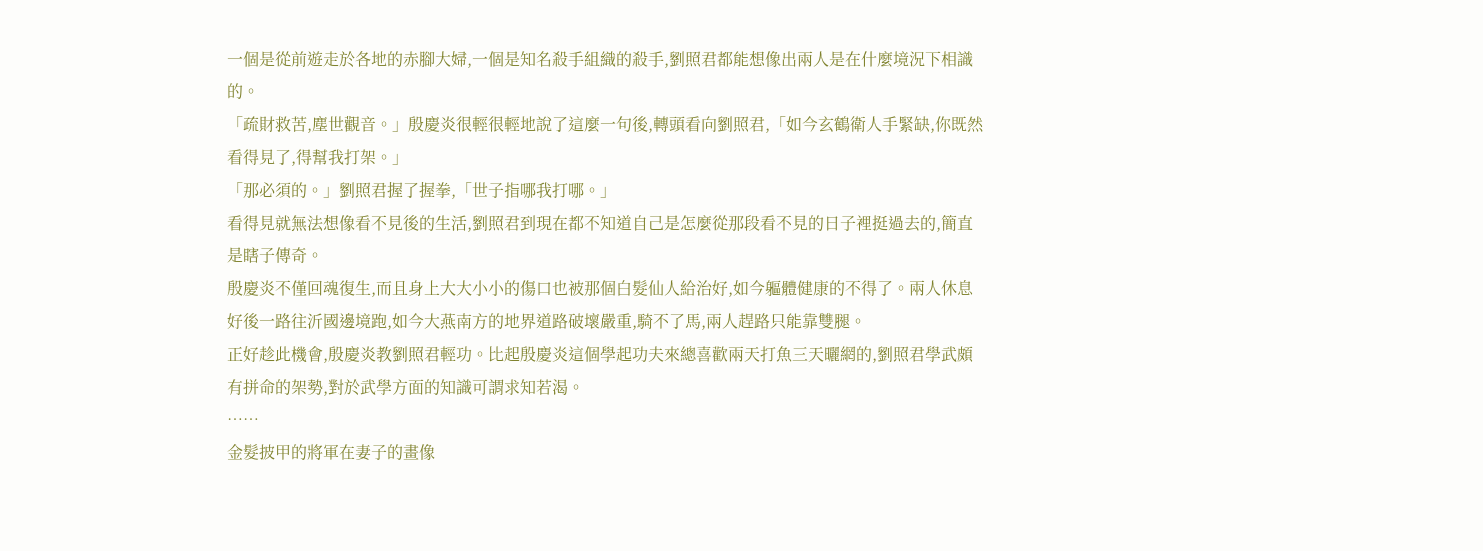一個是從前遊走於各地的赤腳大婦,一個是知名殺手組織的殺手,劉照君都能想像出兩人是在什麼境況下相識的。
「疏財救苦,塵世觀音。」殷慶炎很輕很輕地說了這麼一句後,轉頭看向劉照君,「如今玄鶴衛人手緊缺,你既然看得見了,得幫我打架。」
「那必須的。」劉照君握了握拳,「世子指哪我打哪。」
看得見就無法想像看不見後的生活,劉照君到現在都不知道自己是怎麼從那段看不見的日子裡挺過去的,簡直是瞎子傳奇。
殷慶炎不僅回魂復生,而且身上大大小小的傷口也被那個白髮仙人給治好,如今軀體健康的不得了。兩人休息好後一路往沂國邊境跑,如今大燕南方的地界道路破壞嚴重,騎不了馬,兩人趕路只能靠雙腿。
正好趁此機會,殷慶炎教劉照君輕功。比起殷慶炎這個學起功夫來總喜歡兩天打魚三天曬網的,劉照君學武頗有拼命的架勢,對於武學方面的知識可謂求知若渴。
……
金髮披甲的將軍在妻子的畫像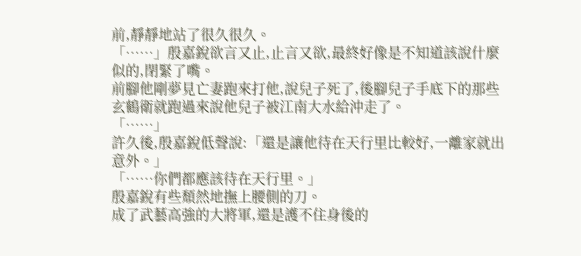前,靜靜地站了很久很久。
「……」殷嘉銳欲言又止,止言又欲,最終好像是不知道該說什麼似的,閉緊了嘴。
前腳他剛夢見亡妻跑來打他,說兒子死了,後腳兒子手底下的那些玄鶴衛就跑過來說他兒子被江南大水給沖走了。
「……」
許久後,殷嘉銳低聲說:「還是讓他待在天行里比較好,一離家就出意外。」
「……你們都應該待在天行里。」
殷嘉銳有些頹然地撫上腰側的刀。
成了武藝高強的大將軍,還是護不住身後的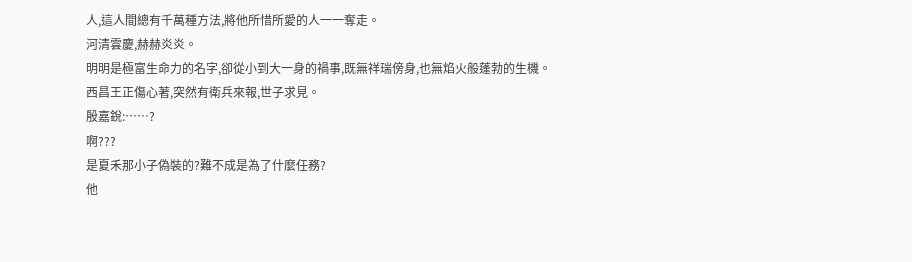人,這人間總有千萬種方法,將他所惜所愛的人一一奪走。
河清雲慶,赫赫炎炎。
明明是極富生命力的名字,卻從小到大一身的禍事,既無祥瑞傍身,也無焰火般蓬勃的生機。
西昌王正傷心著,突然有衛兵來報,世子求見。
殷嘉銳:……?
啊???
是夏禾那小子偽裝的?難不成是為了什麼任務?
他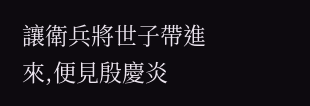讓衛兵將世子帶進來,便見殷慶炎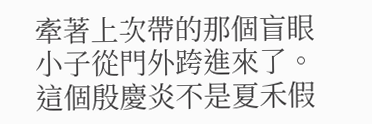牽著上次帶的那個盲眼小子從門外跨進來了。
這個殷慶炎不是夏禾假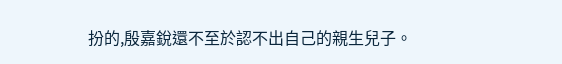扮的,殷嘉銳還不至於認不出自己的親生兒子。